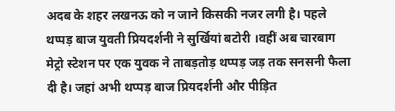अदब के शहर लखनऊ को न जाने किसकी नजर लगी है। पहले थप्पड़ बाज युवती प्रियदर्शनी ने सुर्खियां बटोरी ।वहीं अब चारबाग मेट्रो स्टेशन पर एक युवक ने ताबड़तोड़ थप्पड़ जड़ तक सनसनी फैला दी है। जहां अभी थप्पड़ बाज प्रियदर्शनी और पीड़ित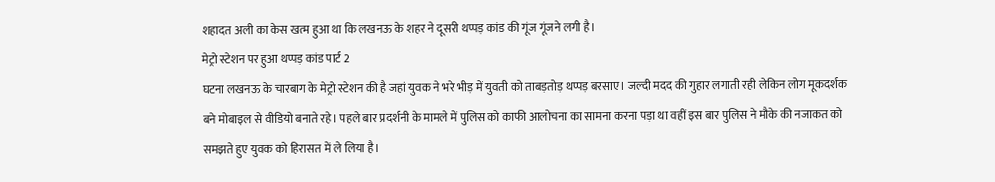शहादत अली का केस खत्म हुआ था कि लखनऊ के शहर ने दूसरी थप्पड़ कांड की गूंज गूंजने लगी है।
मेट्रो स्टेशन पर हुआ थप्पड़ कांड पार्ट 2
घटना लखनऊ के चारबाग के मेट्रो स्टेशन की है जहां युवक ने भरे भीड़ में युवती को ताबड़तोड़ थप्पड़ बरसाए। जल्दी मदद की गुहार लगाती रही लेकिन लोग मूकदर्शक बने मोबाइल से वीडियो बनाते रहे। पहले बार प्रदर्शनी के मामले में पुलिस को काफी आलोचना का सामना करना पड़ा था वहीं इस बार पुलिस ने मौके की नजाकत को समझते हुए युवक को हिरासत में ले लिया है।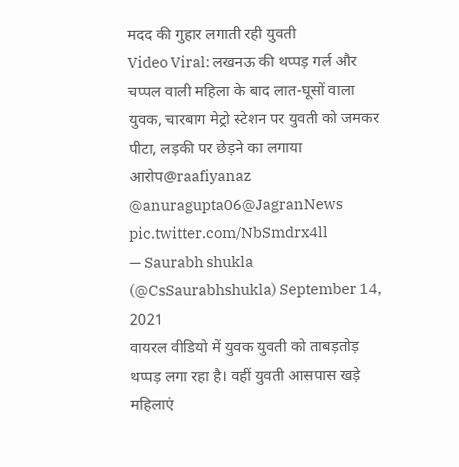मदद की गुहार लगाती रही युवती
Video Viral: लखनऊ की थप्पड़ गर्ल और चप्पल वाली महिला के बाद लात-घूसों वाला युवक, चारबाग मेट्रो स्टेशन पर युवती को जमकर पीटा, लड़की पर छेड़ने का लगाया आरोप@raafiyanaz @anuragupta06@JagranNews pic.twitter.com/NbSmdrx4ll
— Saurabh shukla (@CsSaurabhshukla) September 14, 2021
वायरल वीडियो में युवक युवती को ताबड़तोड़ थप्पड़ लगा रहा है। वहीं युवती आसपास खड़े महिलाएं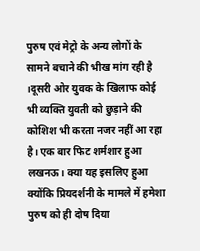पुरुष एवं मेट्रो के अन्य लोगों के सामने बचाने की भीख मांग रही है ।दूसरी ओर युवक के खिलाफ कोई भी व्यक्ति युवती को छुड़ाने की कोशिश भी करता नजर नहीं आ रहा है। एक बार फिट शर्मशार हुआ लखनऊ। क्या यह इसलिए हुआ क्योंकि प्रियदर्शनी के मामले में हमेशा पुरुष को ही दोष दिया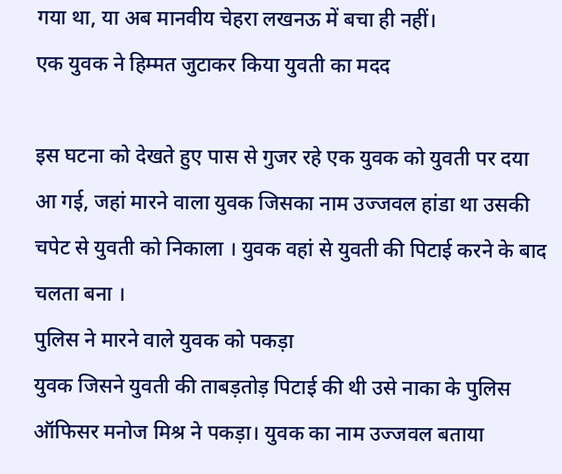गया था, या अब मानवीय चेहरा लखनऊ में बचा ही नहीं।
एक युवक ने हिम्मत जुटाकर किया युवती का मदद

इस घटना को देखते हुए पास से गुजर रहे एक युवक को युवती पर दया आ गई, जहां मारने वाला युवक जिसका नाम उज्जवल हांडा था उसकी चपेट से युवती को निकाला । युवक वहां से युवती की पिटाई करने के बाद चलता बना ।
पुलिस ने मारने वाले युवक को पकड़ा
युवक जिसने युवती की ताबड़तोड़ पिटाई की थी उसे नाका के पुलिस ऑफिसर मनोज मिश्र ने पकड़ा। युवक का नाम उज्जवल बताया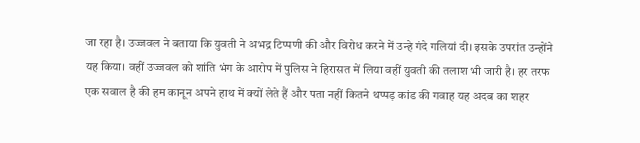जा रहा है। उज्जवल ने बताया कि युवती ने अभद्र टिप्पणी की और विरोध करने में उन्हे गंदे गलियां दी। इसके उपरांत उन्होंने यह किया। वहीं उज्जवल को शांति भंग के आरोप में पुलिस ने हिरासत में लिया वहीं युवती की तलाश भी जारी है। हर तरफ एक सवाल है की हम कानून अपने हाथ में क्यों लेते हैं और पता नहीं कितने थप्पड़ कांड की गवाह यह अदब का शहर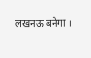लखनऊ बनेगा ।